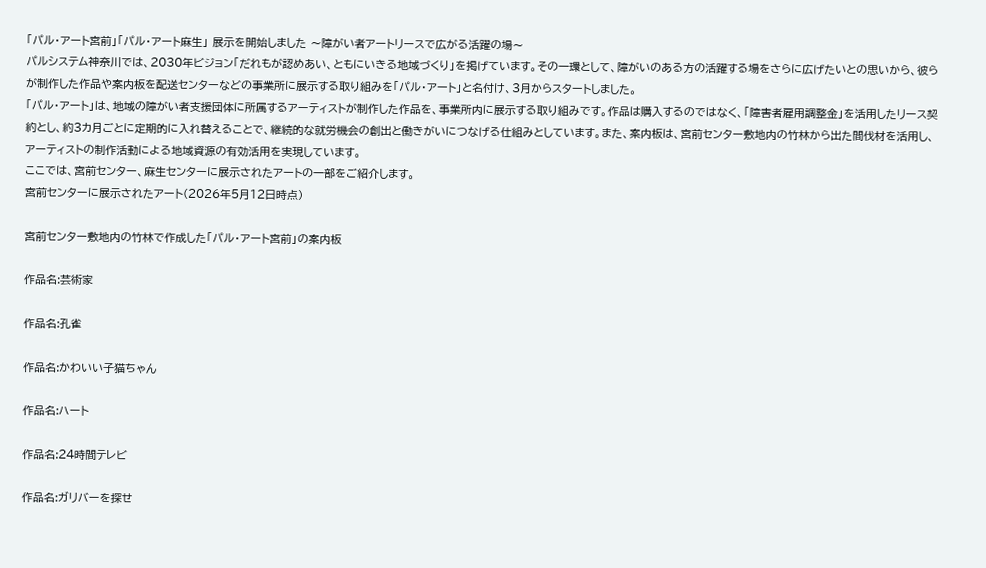「パル・アート宮前」「パル・アート麻生」 展示を開始しました 〜障がい者アートリースで広がる活躍の場〜
パルシステム神奈川では、2030年ビジョン「だれもが認めあい、ともにいきる地域づくり」を掲げています。その一環として、障がいのある方の活躍する場をさらに広げたいとの思いから、彼らが制作した作品や案内板を配送センターなどの事業所に展示する取り組みを「パル・アート」と名付け、3月からスタートしました。
「パル・アート」は、地域の障がい者支援団体に所属するアーティストが制作した作品を、事業所内に展示する取り組みです。作品は購入するのではなく、「障害者雇用調整金」を活用したリース契約とし、約3カ月ごとに定期的に入れ替えることで、継続的な就労機会の創出と働きがいにつなげる仕組みとしています。また、案内板は、宮前センター敷地内の竹林から出た間伐材を活用し、アーティストの制作活動による地域資源の有効活用を実現しています。
ここでは、宮前センター、麻生センターに展示されたアートの一部をご紹介します。
宮前センターに展示されたアート(2026年5月12日時点)

宮前センター敷地内の竹林で作成した「パル・アート宮前」の案内板

作品名:芸術家

作品名:孔雀

作品名:かわいい子猫ちゃん

作品名:ハート

作品名:24時間テレビ

作品名:ガリバーを探せ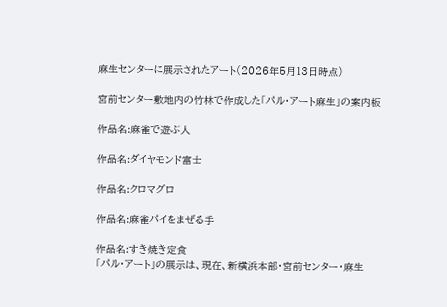麻生センターに展示されたアート(2026年5月13日時点)

宮前センター敷地内の竹林で作成した「パル・アート麻生」の案内板

作品名:麻雀で遊ぶ人

作品名:ダイヤモンド富士

作品名:クロマグロ

作品名:麻雀パイをまぜる手

作品名:すき焼き定食
「パル・アート」の展示は、現在、新横浜本部・宮前センター・麻生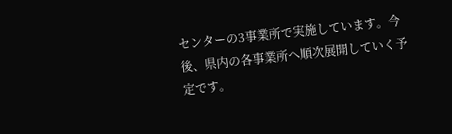センターの3事業所で実施しています。今後、県内の各事業所へ順次展開していく予定です。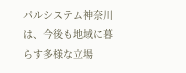パルシステム神奈川は、今後も地域に暮らす多様な立場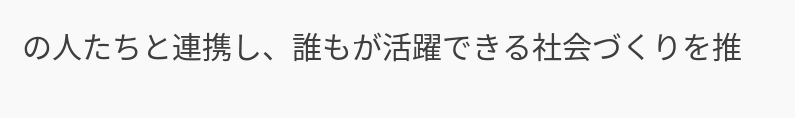の人たちと連携し、誰もが活躍できる社会づくりを推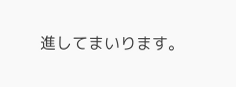進してまいります。